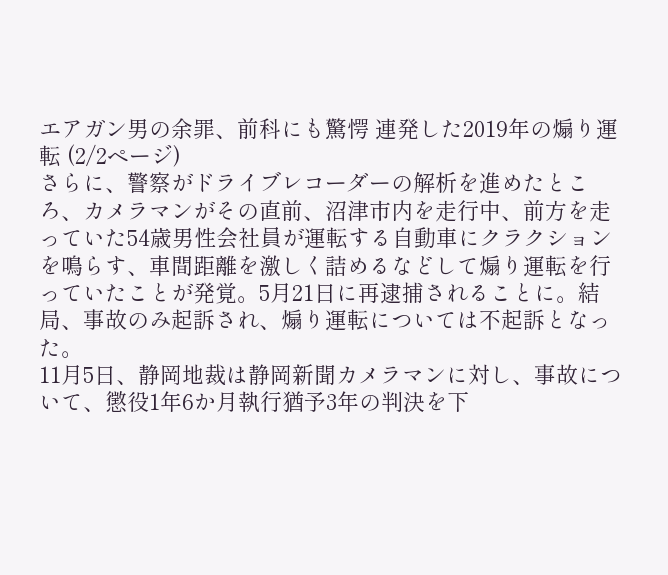エアガン男の余罪、前科にも驚愕 連発した2019年の煽り運転 (2/2ページ)
さらに、警察がドライブレコーダーの解析を進めたところ、カメラマンがその直前、沼津市内を走行中、前方を走っていた54歳男性会社員が運転する自動車にクラクションを鳴らす、車間距離を激しく詰めるなどして煽り運転を行っていたことが発覚。5月21日に再逮捕されることに。結局、事故のみ起訴され、煽り運転については不起訴となった。
11月5日、静岡地裁は静岡新聞カメラマンに対し、事故について、懲役1年6か月執行猶予3年の判決を下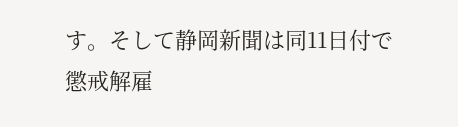す。そして静岡新聞は同11日付で懲戒解雇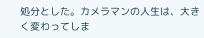処分とした。カメラマンの人生は、大きく変わってしま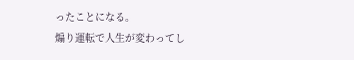ったことになる。
煽り運転で人生が変わってし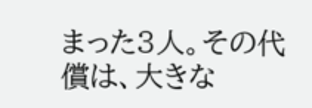まった3人。その代償は、大きな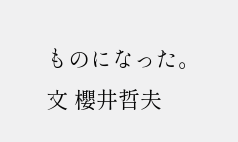ものになった。
文 櫻井哲夫